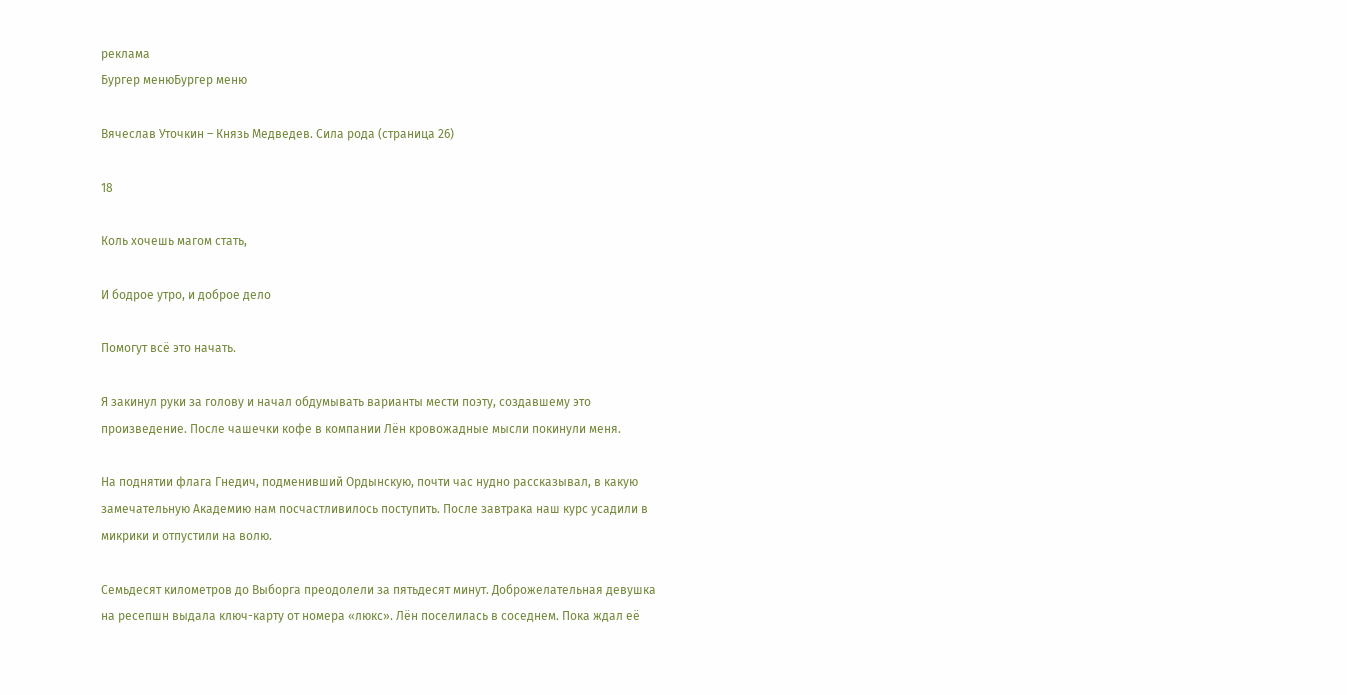реклама
Бургер менюБургер меню

Вячеслав Уточкин – Князь Медведев. Сила рода (страница 26)

18

Коль хочешь магом стать,

И бодрое утро, и доброе дело

Помогут всё это начать.

Я закинул руки за голову и начал обдумывать варианты мести поэту, создавшему это произведение. После чашечки кофе в компании Лён кровожадные мысли покинули меня.

На поднятии флага Гнедич, подменивший Ордынскую, почти час нудно рассказывал, в какую замечательную Академию нам посчастливилось поступить. После завтрака наш курс усадили в микрики и отпустили на волю.

Семьдесят километров до Выборга преодолели за пятьдесят минут. Доброжелательная девушка на ресепшн выдала ключ-карту от номера «люкс». Лён поселилась в соседнем. Пока ждал её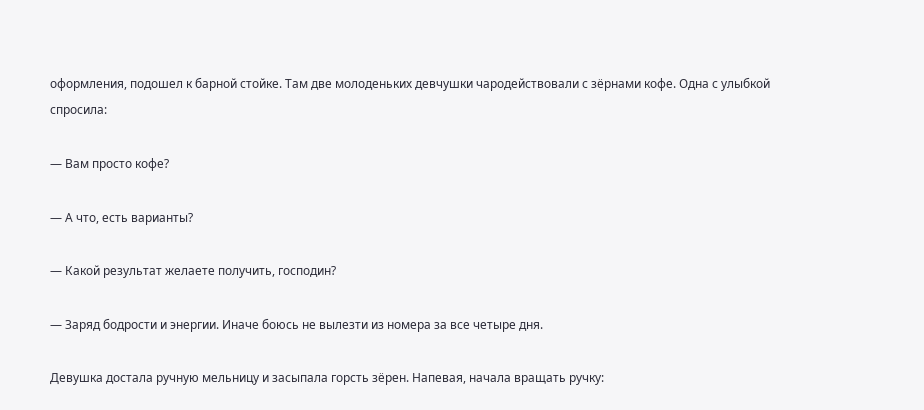оформления, подошел к барной стойке. Там две молоденьких девчушки чародействовали с зёрнами кофе. Одна с улыбкой спросила:

— Вам просто кофе?

— А что, есть варианты?

— Какой результат желаете получить, господин?

— Заряд бодрости и энергии. Иначе боюсь не вылезти из номера за все четыре дня.

Девушка достала ручную мельницу и засыпала горсть зёрен. Напевая, начала вращать ручку: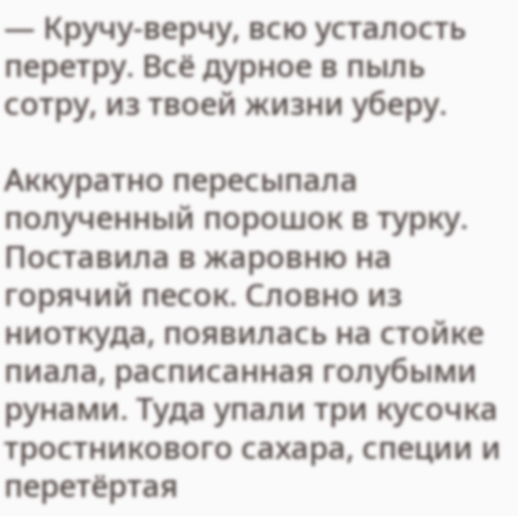— Кручу-верчу, всю усталость перетру. Всё дурное в пыль сотру, из твоей жизни уберу.

Аккуратно пересыпала полученный порошок в турку. Поставила в жаровню на горячий песок. Словно из ниоткуда, появилась на стойке пиала, расписанная голубыми рунами. Туда упали три кусочка тростникового сахара, специи и перетёртая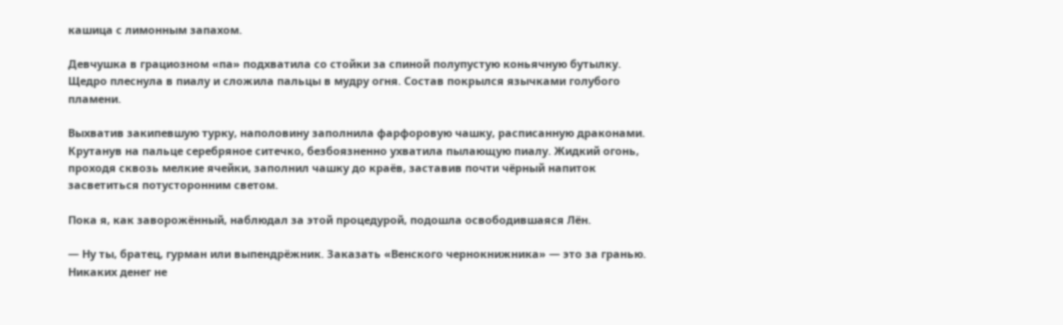кашица с лимонным запахом.

Девчушка в грациозном «па» подхватила со стойки за спиной полупустую коньячную бутылку. Щедро плеснула в пиалу и сложила пальцы в мудру огня. Состав покрылся язычками голубого пламени.

Выхватив закипевшую турку, наполовину заполнила фарфоровую чашку, расписанную драконами. Крутанув на пальце серебряное ситечко, безбоязненно ухватила пылающую пиалу. Жидкий огонь, проходя сквозь мелкие ячейки, заполнил чашку до краёв, заставив почти чёрный напиток засветиться потусторонним светом.

Пока я, как заворожённый, наблюдал за этой процедурой, подошла освободившаяся Лён.

— Ну ты, братец, гурман или выпендрёжник. Заказать «Венского чернокнижника» — это за гранью. Никаких денег не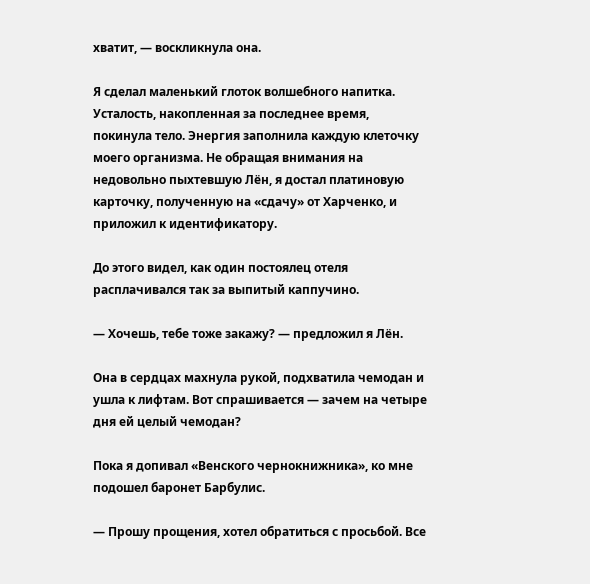хватит, — воскликнула она.

Я сделал маленький глоток волшебного напитка. Усталость, накопленная за последнее время, покинула тело. Энергия заполнила каждую клеточку моего организма. Не обращая внимания на недовольно пыхтевшую Лён, я достал платиновую карточку, полученную на «сдачу» от Харченко, и приложил к идентификатору.

До этого видел, как один постоялец отеля расплачивался так за выпитый каппучино.

— Хочешь, тебе тоже закажу? — предложил я Лён.

Она в сердцах махнула рукой, подхватила чемодан и ушла к лифтам. Вот спрашивается — зачем на четыре дня ей целый чемодан?

Пока я допивал «Венского чернокнижника», ко мне подошел баронет Барбулис.

— Прошу прощения, хотел обратиться с просьбой. Все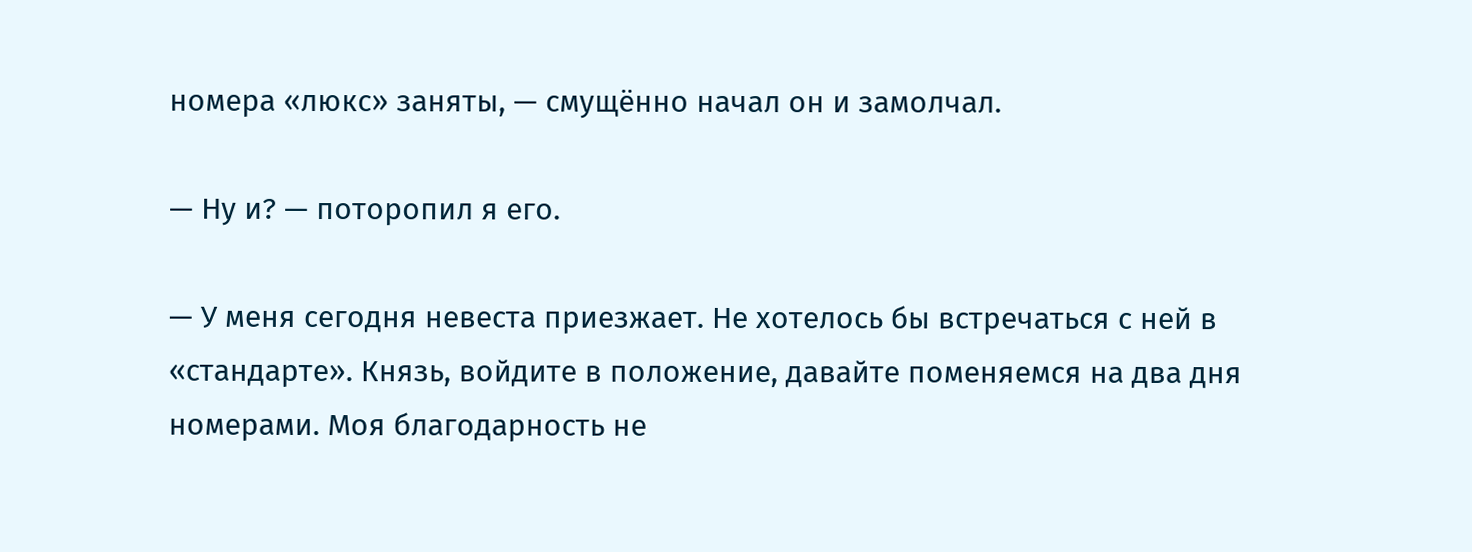номера «люкс» заняты, — смущённо начал он и замолчал.

— Ну и? — поторопил я его.

— У меня сегодня невеста приезжает. Не хотелось бы встречаться с ней в «стандарте». Князь, войдите в положение, давайте поменяемся на два дня номерами. Моя благодарность не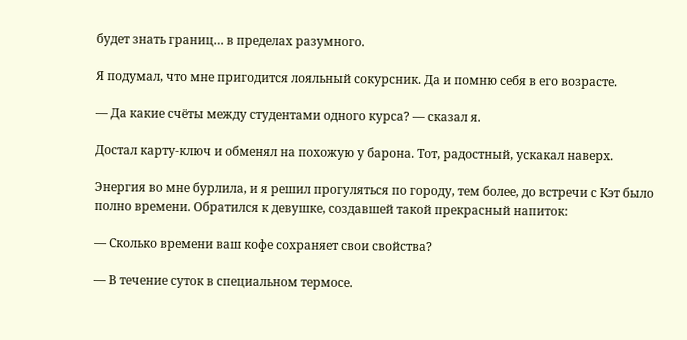будет знать границ… в пределах разумного.

Я подумал, что мне пригодится лояльный сокурсник. Да и помню себя в его возрасте.

— Да какие счёты между студентами одного курса? — сказал я.

Достал карту-ключ и обменял на похожую у барона. Тот, радостный, ускакал наверх.

Энергия во мне бурлила, и я решил прогуляться по городу, тем более, до встречи с Кэт было полно времени. Обратился к девушке, создавшей такой прекрасный напиток:

— Сколько времени ваш кофе сохраняет свои свойства?

— В течение суток в специальном термосе.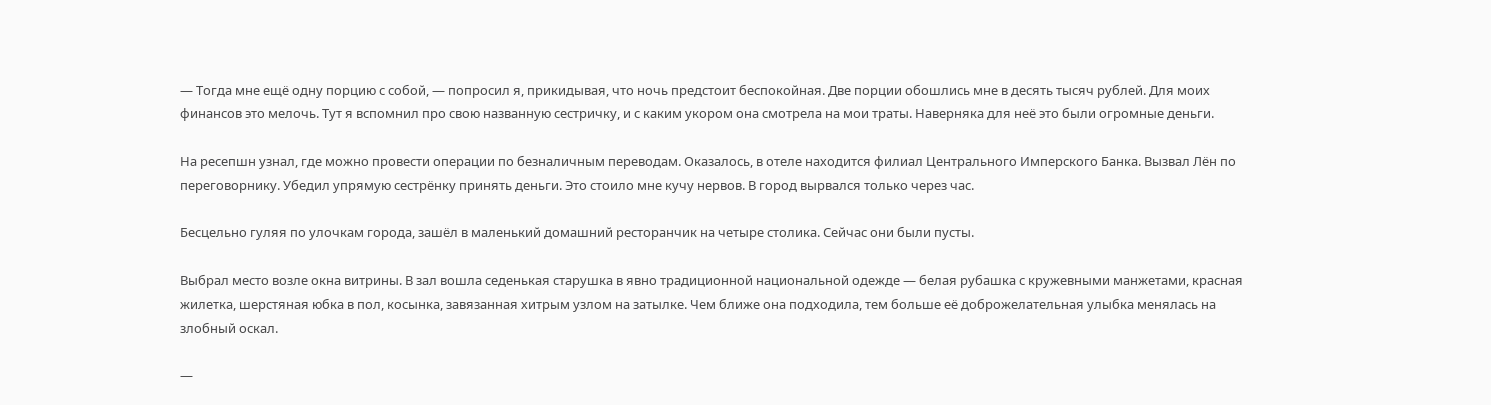— Тогда мне ещё одну порцию с собой, — попросил я, прикидывая, что ночь предстоит беспокойная. Две порции обошлись мне в десять тысяч рублей. Для моих финансов это мелочь. Тут я вспомнил про свою названную сестричку, и с каким укором она смотрела на мои траты. Наверняка для неё это были огромные деньги.

На ресепшн узнал, где можно провести операции по безналичным переводам. Оказалось, в отеле находится филиал Центрального Имперского Банка. Вызвал Лён по переговорнику. Убедил упрямую сестрёнку принять деньги. Это стоило мне кучу нервов. В город вырвался только через час.

Бесцельно гуляя по улочкам города, зашёл в маленький домашний ресторанчик на четыре столика. Сейчас они были пусты.

Выбрал место возле окна витрины. В зал вошла седенькая старушка в явно традиционной национальной одежде — белая рубашка с кружевными манжетами, красная жилетка, шерстяная юбка в пол, косынка, завязанная хитрым узлом на затылке. Чем ближе она подходила, тем больше её доброжелательная улыбка менялась на злобный оскал.

—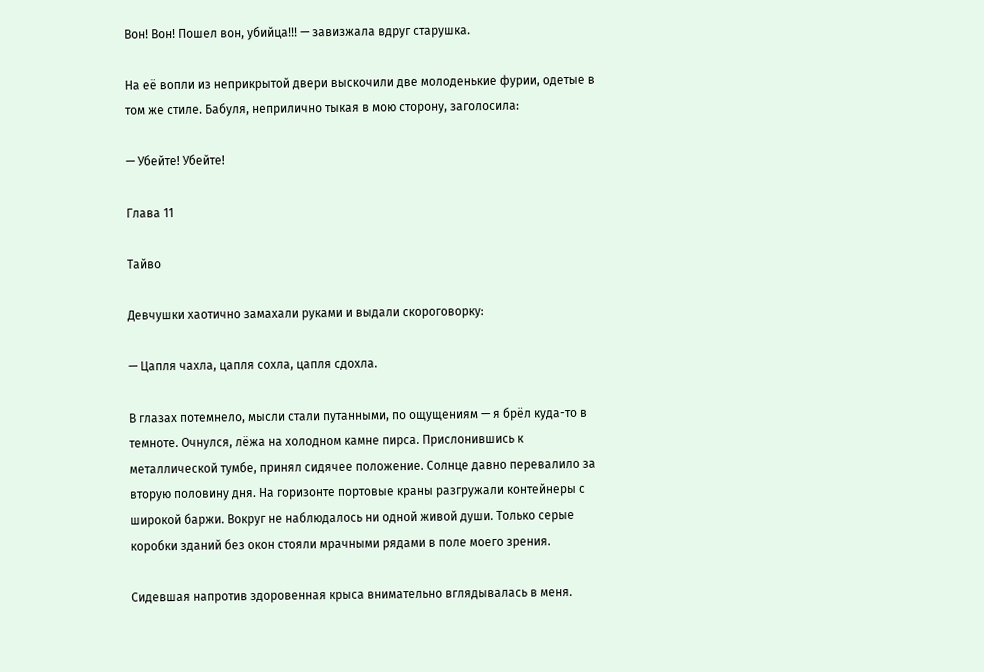Вон! Вон! Пошел вон, убийца!!! — завизжала вдруг старушка.

На её вопли из неприкрытой двери выскочили две молоденькие фурии, одетые в том же стиле. Бабуля, неприлично тыкая в мою сторону, заголосила:

— Убейте! Убейте!

Глава 11

Тайво

Девчушки хаотично замахали руками и выдали скороговорку:

— Цапля чахла, цапля сохла, цапля сдохла.

В глазах потемнело, мысли стали путанными, по ощущениям — я брёл куда-то в темноте. Очнулся, лёжа на холодном камне пирса. Прислонившись к металлической тумбе, принял сидячее положение. Солнце давно перевалило за вторую половину дня. На горизонте портовые краны разгружали контейнеры с широкой баржи. Вокруг не наблюдалось ни одной живой души. Только серые коробки зданий без окон стояли мрачными рядами в поле моего зрения.

Сидевшая напротив здоровенная крыса внимательно вглядывалась в меня.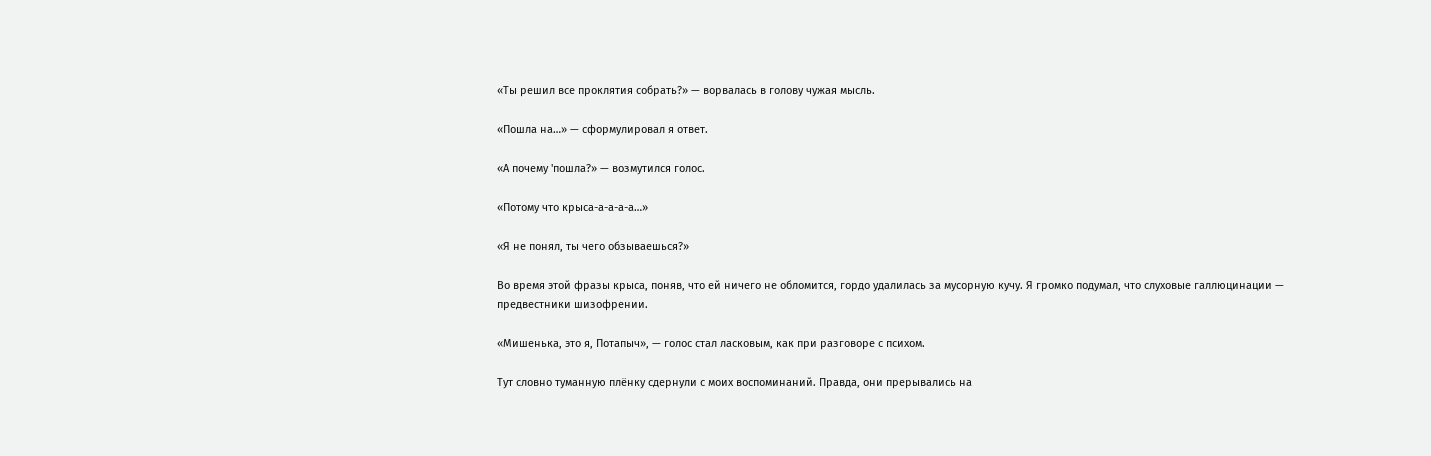«Ты решил все проклятия собрать?» — ворвалась в голову чужая мысль.

«Пошла на…» — сформулировал я ответ.

«А почему 'пошла?» — возмутился голос.

«Потому что крыса-а-а-а-а…»

«Я не понял, ты чего обзываешься?»

Во время этой фразы крыса, поняв, что ей ничего не обломится, гордо удалилась за мусорную кучу. Я громко подумал, что слуховые галлюцинации — предвестники шизофрении.

«Мишенька, это я, Потапыч», — голос стал ласковым, как при разговоре с психом.

Тут словно туманную плёнку сдернули с моих воспоминаний. Правда, они прерывались на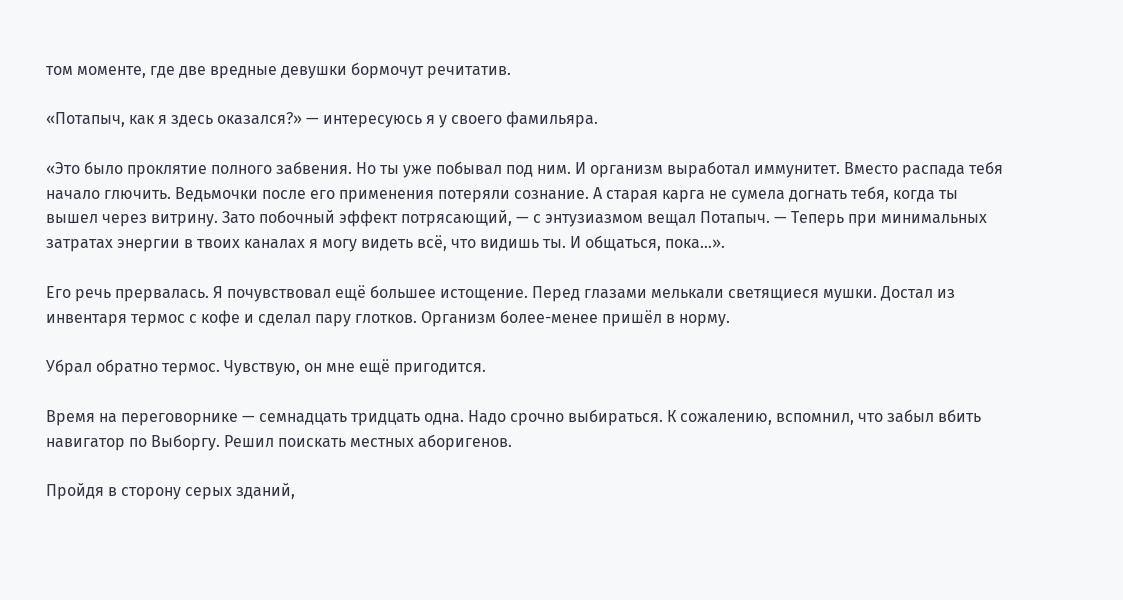том моменте, где две вредные девушки бормочут речитатив.

«Потапыч, как я здесь оказался?» — интересуюсь я у своего фамильяра.

«Это было проклятие полного забвения. Но ты уже побывал под ним. И организм выработал иммунитет. Вместо распада тебя начало глючить. Ведьмочки после его применения потеряли сознание. А старая карга не сумела догнать тебя, когда ты вышел через витрину. Зато побочный эффект потрясающий, — с энтузиазмом вещал Потапыч. — Теперь при минимальных затратах энергии в твоих каналах я могу видеть всё, что видишь ты. И общаться, пока…».

Его речь прервалась. Я почувствовал ещё большее истощение. Перед глазами мелькали светящиеся мушки. Достал из инвентаря термос с кофе и сделал пару глотков. Организм более-менее пришёл в норму.

Убрал обратно термос. Чувствую, он мне ещё пригодится.

Время на переговорнике — семнадцать тридцать одна. Надо срочно выбираться. К сожалению, вспомнил, что забыл вбить навигатор по Выборгу. Решил поискать местных аборигенов.

Пройдя в сторону серых зданий,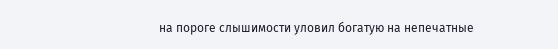на пороге слышимости уловил богатую на непечатные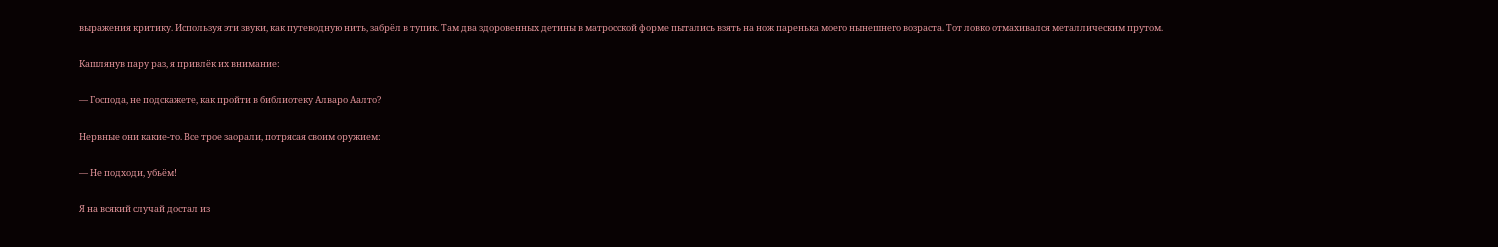выражения критику. Используя эти звуки, как путеводную нить, забрёл в тупик. Там два здоровенных детины в матросской форме пытались взять на нож паренька моего нынешнего возраста. Тот ловко отмахивался металлическим прутом.

Кашлянув пару раз, я привлёк их внимание:

— Господа, не подскажете, как пройти в библиотеку Алваро Аалто?

Нервные они какие-то. Все трое заорали, потрясая своим оружием:

— Не подходи, убьём!

Я на всякий случай достал из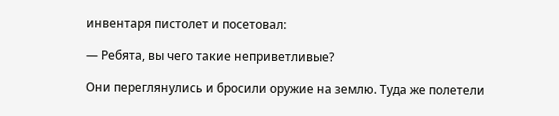инвентаря пистолет и посетовал:

— Ребята, вы чего такие неприветливые?

Они переглянулись и бросили оружие на землю. Туда же полетели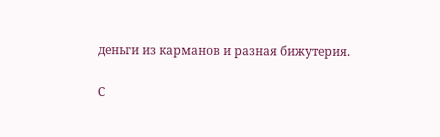деньги из карманов и разная бижутерия.

С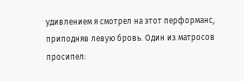удивлением я смотрел на этот перформанс, приподняв левую бровь. Один из матросов просипел: